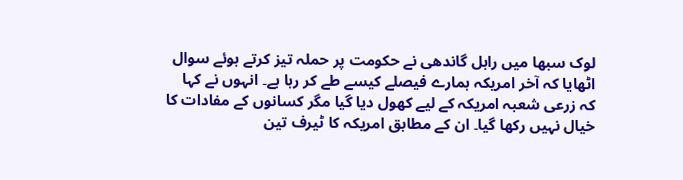لوک سبھا میں راہل گاندھی نے حکومت پر حملہ تیز کرتے ہوئے سوال اٹھایا کہ آخر امریکہ ہمارے فیصلے کیسے طے کر رہا ہے۔ انہوں نے کہا کہ زرعی شعبہ امریکہ کے لیے کھول دیا گیا مگر کسانوں کے مفادات کا خیال نہیں رکھا گیا۔ ان کے مطابق امریکہ کا ٹیرف تین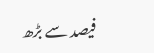فیصد سے بڑھ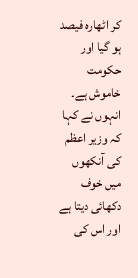کر اٹھارہ فیصد ہو گیا اور حکومت خاموش ہے۔ انہوں نے کہا کہ وزیر اعظم کی آنکھوں میں خوف دکھائی دیتا ہے اور اس کی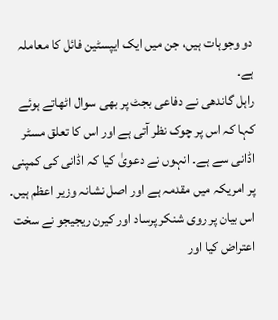دو وجوہات ہیں، جن میں ایک ایپسٹین فائل کا معاملہ ہے۔
راہل گاندھی نے دفاعی بجٹ پر بھی سوال اٹھاتے ہوئے کہا کہ اس پر چوک نظر آتی ہے اور اس کا تعلق مسٹر اڈانی سے ہے۔ انہوں نے دعویٰ کیا کہ اڈانی کی کمپنی پر امریکہ میں مقدمہ ہے اور اصل نشانہ وزیر اعظم ہیں۔ اس بیان پر روی شنکر پرساد اور کیرن ریجیجو نے سخت اعتراض کیا اور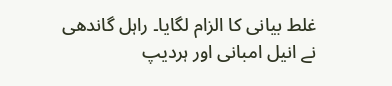غلط بیانی کا الزام لگایا۔ راہل گاندھی نے انیل امبانی اور ہردیپ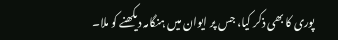پوری کا بھی ذکر کیا، جس پر ایوان میں ہنگامہ دیکھنے کو ملا۔